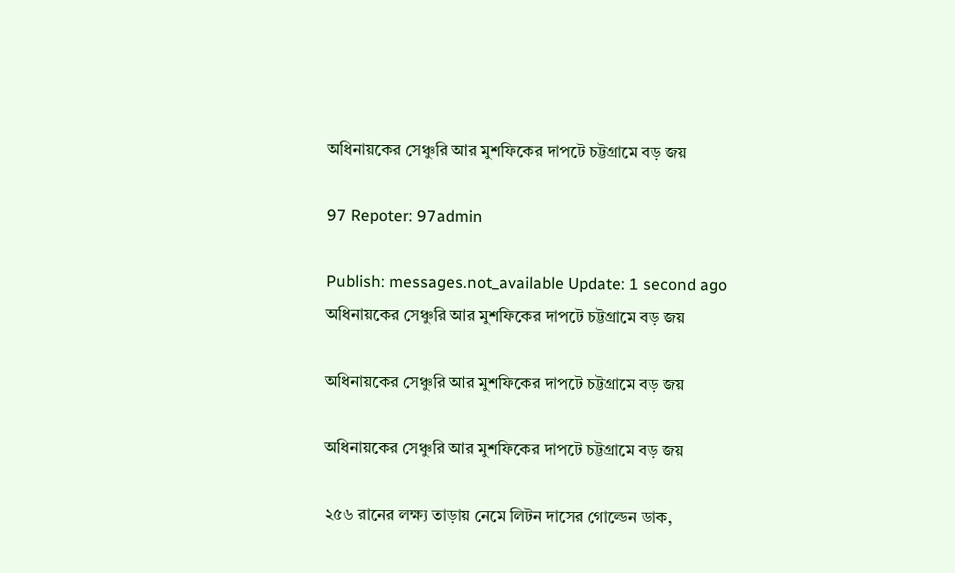অধিনায়কের সেঞ্চুরি আর মুশফিকের দাপটে চট্টগ্রামে বড় জয়

97 Repoter: 97admin

Publish: messages.not_available Update: 1 second ago
অধিনায়কের সেঞ্চুরি আর মুশফিকের দাপটে চট্টগ্রামে বড় জয়

অধিনায়কের সেঞ্চুরি আর মুশফিকের দাপটে চট্টগ্রামে বড় জয়

অধিনায়কের সেঞ্চুরি আর মুশফিকের দাপটে চট্টগ্রামে বড় জয়

২৫৬ রানের লক্ষ্য তাড়ায় নেমে লিটন দাসের গোল্ডেন ডাক,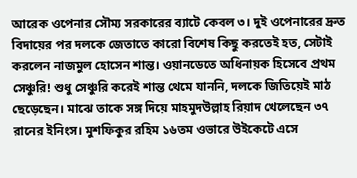আরেক ওপেনার সৌম্য সরকারের ব্যাটে কেবল ৩। দুই ওপেনারের দ্রুত বিদায়ের পর দলকে জেতাতে কারো বিশেষ কিছু করতেই হত, সেটাই করলেন নাজমুল হোসেন শান্ত। ওয়ানডেতে অধিনায়ক হিসেবে প্রথম সেঞ্চুরি! শুধু সেঞ্চুরি করেই শান্ত থেমে যাননি, দলকে জিতিয়েই মাঠ ছেড়েছেন। মাঝে তাকে সঙ্গ দিয়ে মাহমুদউল্লাহ রিয়াদ খেলেছেন ৩৭ রানের ইনিংস। মুশফিকুর রহিম ১৬তম ওভারে উইকেটে এসে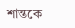শান্তকে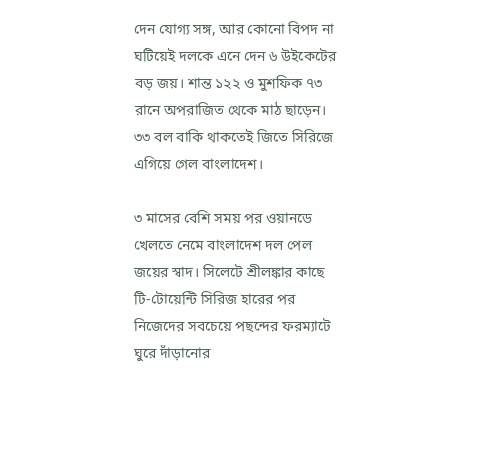দেন যোগ্য সঙ্গ, আর কোনো বিপদ না ঘটিয়েই দলকে এনে দেন ৬ উইকেটের বড় জয়। শান্ত ১২২ ও মুশফিক ৭৩ রানে অপরাজিত থেকে মাঠ ছাড়েন। ৩৩ বল বাকি থাকতেই জিতে সিরিজে এগিয়ে গেল বাংলাদেশ।

৩ মাসের বেশি সময় পর ওয়ানডে খেলতে নেমে বাংলাদেশ দল পেল জয়ের স্বাদ। সিলেটে শ্রীলঙ্কার কাছে টি-টোয়েন্টি সিরিজ হারের পর নিজেদের সবচেয়ে পছন্দের ফরম্যাটে ঘুরে দাঁড়ানোর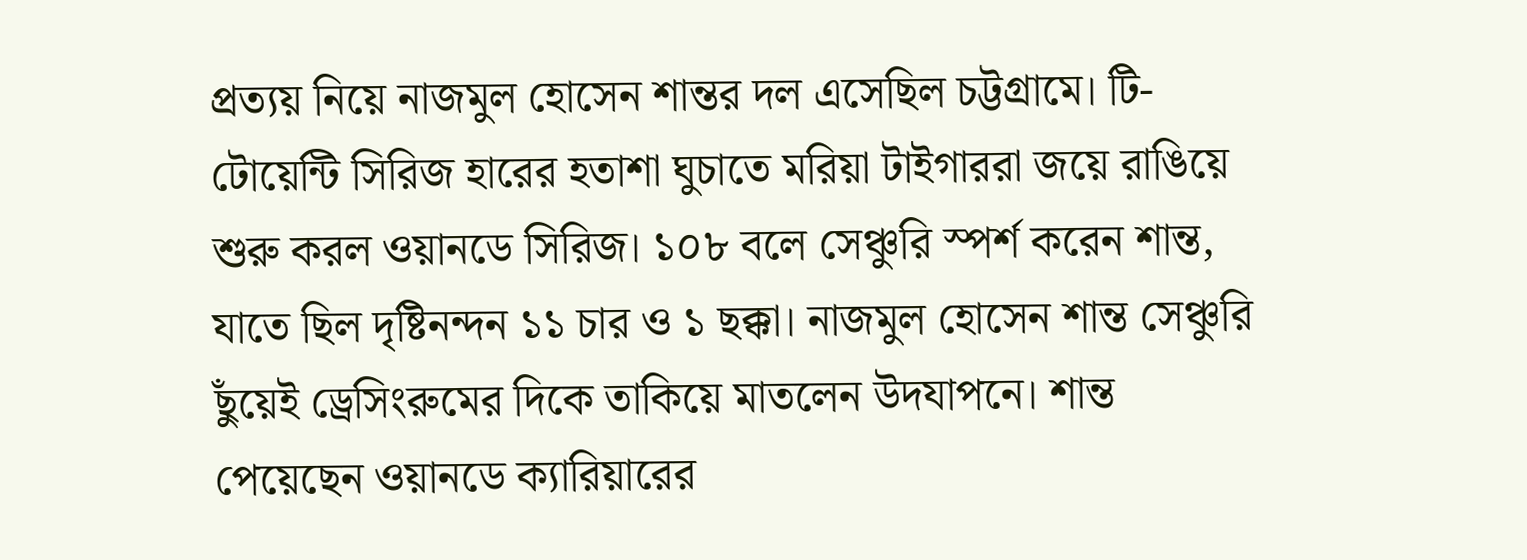প্রত্যয় নিয়ে নাজমুল হোসেন শান্তর দল এসেছিল চট্টগ্রামে। টি-টোয়েন্টি সিরিজ হারের হতাশা ঘুচাতে মরিয়া টাইগাররা জয়ে রাঙিয়ে শুরু করল ওয়ানডে সিরিজ। ১০৮ বলে সেঞ্চুরি স্পর্শ করেন শান্ত, যাতে ছিল দৃষ্টিনন্দন ১১ চার ও ১ ছক্কা। নাজমুল হোসেন শান্ত সেঞ্চুরি ছুঁয়েই ড্রেসিংরুমের দিকে তাকিয়ে মাতলেন উদযাপনে। শান্ত পেয়েছেন ওয়ানডে ক্যারিয়ারের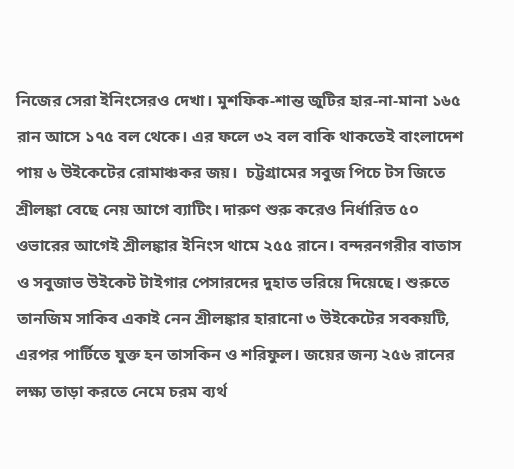নিজের সেরা ইনিংসেরও দেখা। মুশফিক-শান্ত জুটির হার-না-মানা ১৬৫ রান আসে ১৭৫ বল থেকে। এর ফলে ৩২ বল বাকি থাকতেই বাংলাদেশ পায় ৬ উইকেটের রোমাঞ্চকর জয়।  চট্টগ্রামের সবুজ পিচে টস জিতে শ্রীলঙ্কা বেছে নেয় আগে ব্যাটিং। দারুণ শুরু করেও নির্ধারিত ৫০ ওভারের আগেই শ্রীলঙ্কার ইনিংস থামে ২৫৫ রানে। বন্দরনগরীর বাতাস ও সবুজাভ উইকেট টাইগার পেসারদের দুহাত ভরিয়ে দিয়েছে। শুরুতে তানজিম সাকিব একাই নেন শ্রীলঙ্কার হারানো ৩ উইকেটের সবকয়টি, এরপর পার্টিতে যুক্ত হন তাসকিন ও শরিফুল। জয়ের জন্য ২৫৬ রানের লক্ষ্য তাড়া করতে নেমে চরম ব্যর্থ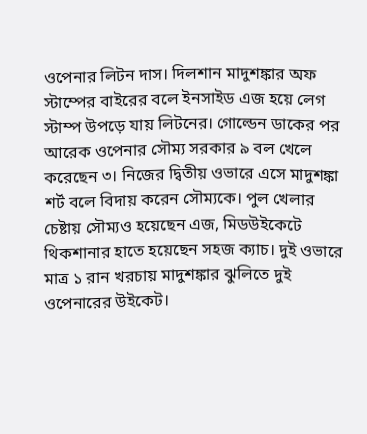ওপেনার লিটন দাস। দিলশান মাদুশঙ্কার অফ স্টাম্পের বাইরের বলে ইনসাইড এজ হয়ে লেগ স্টাম্প উপড়ে যায় লিটনের। গোল্ডেন ডাকের পর আরেক ওপেনার সৌম্য সরকার ৯ বল খেলে করেছেন ৩। নিজের দ্বিতীয় ওভারে এসে মাদুশঙ্কা শর্ট বলে বিদায় করেন সৌম্যকে। পুল খেলার চেষ্টায় সৌম্যও হয়েছেন এজ, মিডউইকেটে থিকশানার হাতে হয়েছেন সহজ ক্যাচ। দুই ওভারে মাত্র ১ রান খরচায় মাদুশঙ্কার ঝুলিতে দুই ওপেনারের উইকেট।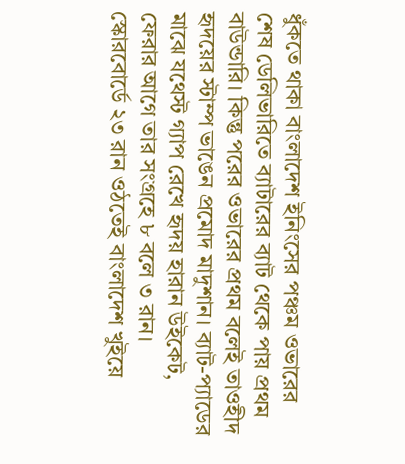ধুঁকতে থাকা বাংলাদেশ ইনিংসের পঞ্চম ওভারের শেষ ডেলিভারিতে ব্যাটারের ব্যাট থেকে পায় প্রথম বাউন্ডারি। কিন্তু পরের ওভারের প্রথম বলেই তাওহীদ হৃদয়ের স্টাম্প ভাঙেন প্রমোদ মাদুশান। ব্যাট-প্যাডের মাঝে যথেস্ট গ্যাপ রেখে হৃদয় হারান উইকেট, ফেরার আগে তার সংগ্রহে ৮ বলে ৩ রান। স্কোরবোর্ডে ২৩ রান ওঠতেই বাংলাদেশ খুইয়ে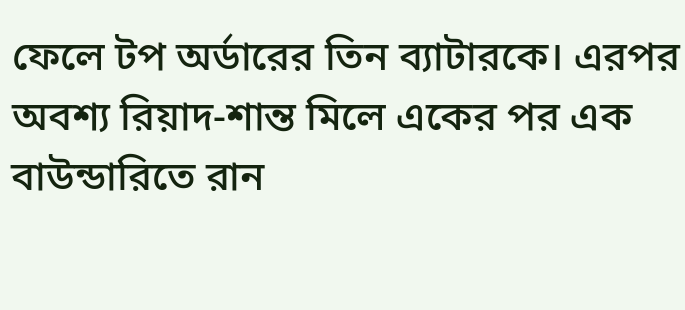ফেলে টপ অর্ডারের তিন ব্যাটারকে। এরপর অবশ্য রিয়াদ-শান্ত মিলে একের পর এক বাউন্ডারিতে রান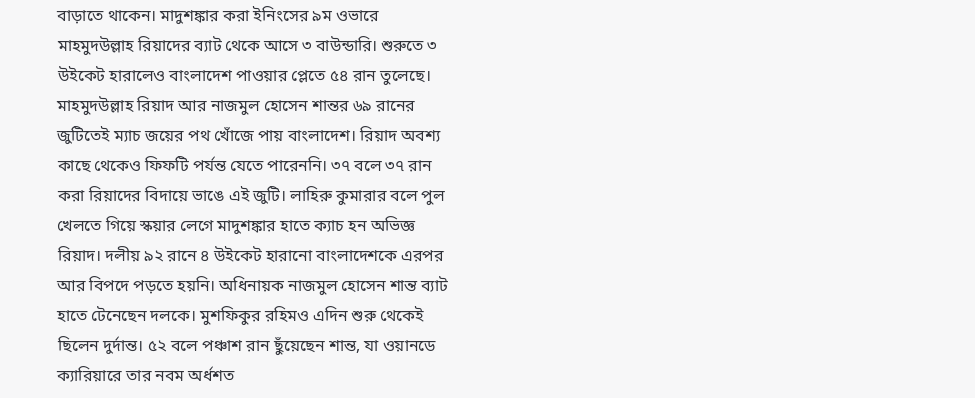বাড়াতে থাকেন। মাদুশঙ্কার করা ইনিংসের ৯ম ওভারে মাহমুদউল্লাহ রিয়াদের ব্যাট থেকে আসে ৩ বাউন্ডারি। শুরুতে ৩ উইকেট হারালেও বাংলাদেশ পাওয়ার প্লেতে ৫৪ রান তুলেছে। মাহমুদউল্লাহ রিয়াদ আর নাজমুল হোসেন শান্তর ৬৯ রানের জুটিতেই ম্যাচ জয়ের পথ খোঁজে পায় বাংলাদেশ। রিয়াদ অবশ্য কাছে থেকেও ফিফটি পর্যন্ত যেতে পারেননি। ৩৭ বলে ৩৭ রান করা রিয়াদের বিদায়ে ভাঙে এই জুটি। লাহিরু কুমারার বলে পুল খেলতে গিয়ে স্কয়ার লেগে মাদুশঙ্কার হাতে ক্যাচ হন অভিজ্ঞ রিয়াদ। দলীয় ৯২ রানে ৪ উইকেট হারানো বাংলাদেশকে এরপর আর বিপদে পড়তে হয়নি। অধিনায়ক নাজমুল হোসেন শান্ত ব্যাট হাতে টেনেছেন দলকে। মুশফিকুর রহিমও এদিন শুরু থেকেই ছিলেন দুর্দান্ত। ৫২ বলে পঞ্চাশ রান ছুঁয়েছেন শান্ত, যা ওয়ানডে ক্যারিয়ারে তার নবম অর্ধশত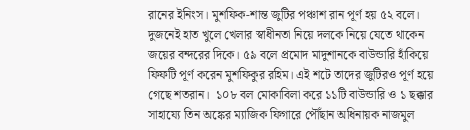রানের ইনিংস। মুশফিক-শান্ত জুটির পঞ্চাশ রান পূর্ণ হয় ৫২ বলে। দুজনেই হাত খুলে খেলার স্বাধীনতা নিয়ে দলকে নিয়ে যেতে থাকেন জয়ের বন্দরের দিকে। ৫৯ বলে প্রমোদ মাদুশানকে বাউন্ডারি হাঁকিয়ে ফিফটি পূর্ণ করেন মুশফিকুর রহিম। এই শটে তাদের জুটিরও পূর্ণ হয়ে গেছে শতরান।  ১০৮ বল মোকাবিলা করে ১১টি বাউন্ডারি ও ১ ছক্কার সাহায্যে তিন অঙ্কের ম্যাজিক ফিগারে পৌঁছান অধিনায়ক নাজমুল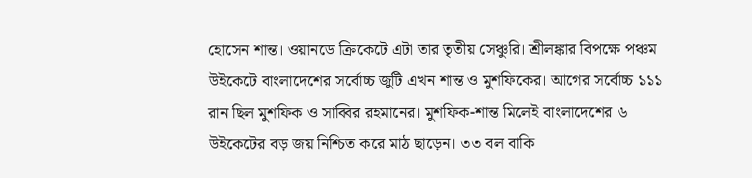হোসেন শান্ত। ওয়ানডে ক্রিকেটে এটা তার তৃতীয় সেঞ্চুরি। শ্রীলঙ্কার বিপক্ষে পঞ্চম উইকেটে বাংলাদেশের সর্বোচ্চ জুটি এখন শান্ত ও মুশফিকের। আগের সর্বোচ্চ ১১১ রান ছিল মুশফিক ও সাব্বির রহমানের। মুশফিক-শান্ত মিলেই বাংলাদেশের ৬ উইকেটের বড় জয় নিশ্চিত করে মাঠ ছাড়েন। ৩৩ বল বাকি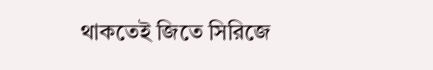থাকতেই জিতে সিরিজে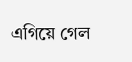এগিয়ে গেল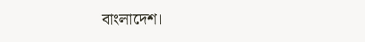বাংলাদেশ।